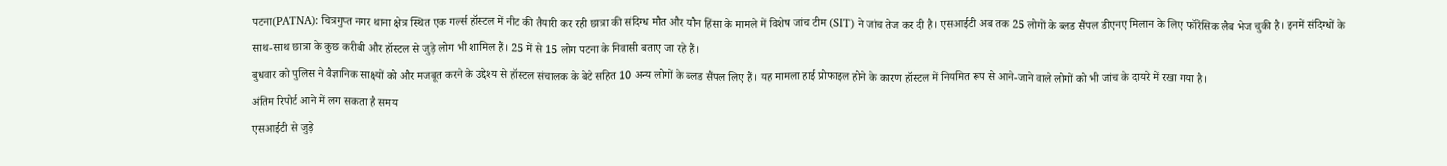पटना(PATNA): चित्रगुप्त नगर थाना क्षेत्र स्थित एक गर्ल्स हॉस्टल में नीट की तैयारी कर रही छात्रा की संदिग्ध मौत और यौन हिंसा के मामले में विशेष जांच टीम (SIT) ने जांच तेज कर दी है। एसआईटी अब तक 25 लोगों के ब्लड सैंपल डीएनए मिलान के लिए फॉरेंसिक लैब भेज चुकी है। इनमें संदिग्धों के साथ-साथ छात्रा के कुछ करीबी और हॉस्टल से जुड़े लोग भी शामिल हैं। 25 में से 15 लोग पटना के निवासी बताए जा रहे हैं।
बुधवार को पुलिस ने वैज्ञानिक साक्ष्यों को और मजबूत करने के उद्देश्य से हॉस्टल संचालक के बेटे सहित 10 अन्य लोगों के ब्लड सैंपल लिए हैं। यह मामला हाई प्रोफाइल होने के कारण हॉस्टल में नियमित रूप से आने-जाने वाले लोगों को भी जांच के दायरे में रखा गया है।
अंतिम रिपोर्ट आने में लग सकता है समय
एसआईटी से जुड़े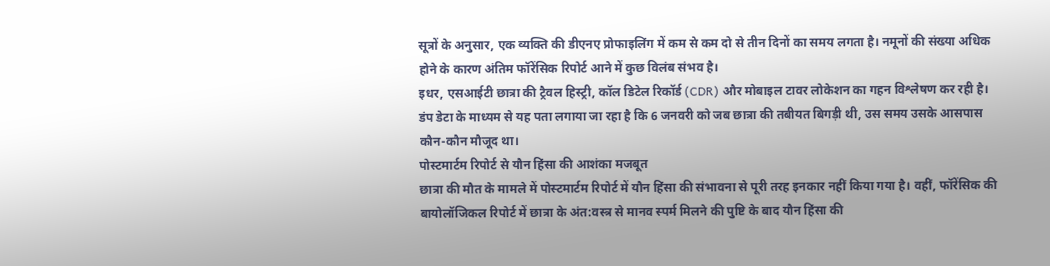सूत्रों के अनुसार, एक व्यक्ति की डीएनए प्रोफाइलिंग में कम से कम दो से तीन दिनों का समय लगता है। नमूनों की संख्या अधिक होने के कारण अंतिम फॉरेंसिक रिपोर्ट आने में कुछ विलंब संभव है।
इधर, एसआईटी छात्रा की ट्रैवल हिस्ट्री, कॉल डिटेल रिकॉर्ड (CDR) और मोबाइल टावर लोकेशन का गहन विश्लेषण कर रही है। डंप डेटा के माध्यम से यह पता लगाया जा रहा है कि 6 जनवरी को जब छात्रा की तबीयत बिगड़ी थी, उस समय उसके आसपास कौन-कौन मौजूद था।
पोस्टमार्टम रिपोर्ट से यौन हिंसा की आशंका मजबूत
छात्रा की मौत के मामले में पोस्टमार्टम रिपोर्ट में यौन हिंसा की संभावना से पूरी तरह इनकार नहीं किया गया है। वहीं, फॉरेंसिक की बायोलॉजिकल रिपोर्ट में छात्रा के अंत:वस्त्र से मानव स्पर्म मिलने की पुष्टि के बाद यौन हिंसा की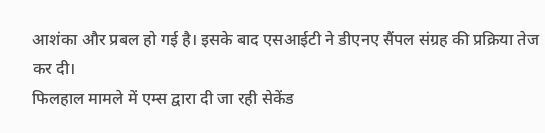आशंका और प्रबल हो गई है। इसके बाद एसआईटी ने डीएनए सैंपल संग्रह की प्रक्रिया तेज कर दी।
फिलहाल मामले में एम्स द्वारा दी जा रही सेकेंड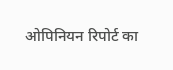ओपिनियन रिपोर्ट का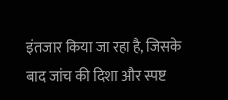इंतजार किया जा रहा है, जिसके बाद जांच की दिशा और स्पष्ट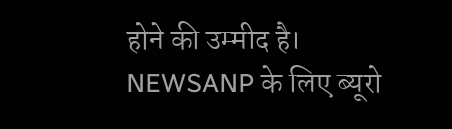होने की उम्मीद है।
NEWSANP के लिए ब्यूरो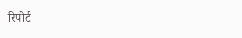रिपोर्ट